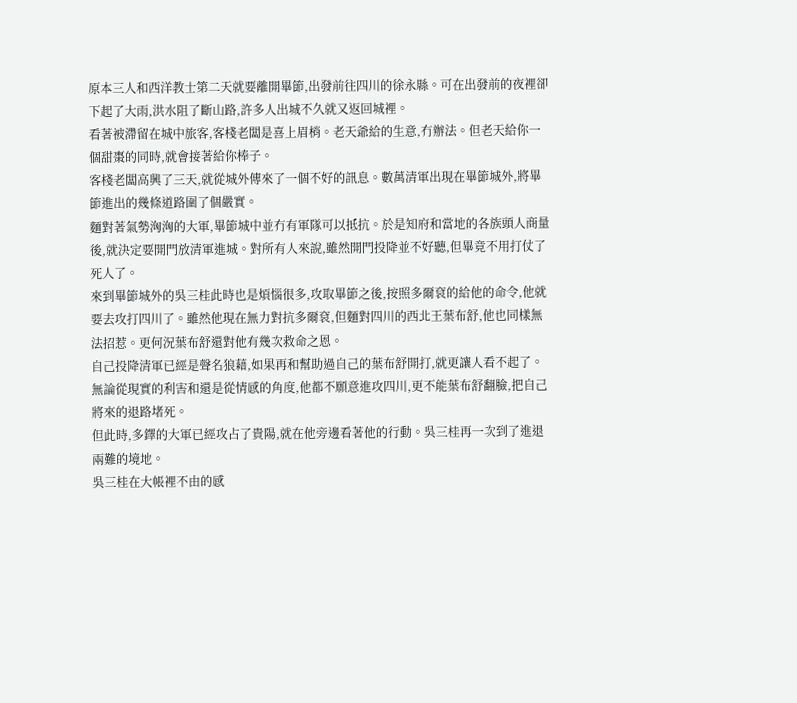原本三人和西洋教士第二天就要離開畢節,出發前往四川的徐永縣。可在出發前的夜裡卻下起了大雨,洪水阻了斷山路,許多人出城不久就又返回城裡。
看著被滯留在城中旅客,客棧老闆是喜上眉梢。老天爺給的生意,冇辦法。但老天給你一個甜棗的同時,就會接著給你棒子。
客棧老闆高興了三天,就從城外傳來了一個不好的訊息。數萬清軍出現在畢節城外,將畢節進出的幾條道路圍了個嚴實。
麵對著氣勢洶洶的大軍,畢節城中並冇有軍隊可以抵抗。於是知府和當地的各族頭人商量後,就決定要開門放清軍進城。對所有人來說,雖然開門投降並不好聽,但畢竟不用打仗了死人了。
來到畢節城外的吳三桂此時也是煩惱很多,攻取畢節之後,按照多爾袞的給他的命令,他就要去攻打四川了。雖然他現在無力對抗多爾袞,但麵對四川的西北王葉布舒,他也同樣無法招惹。更何況葉布舒還對他有幾次救命之恩。
自己投降清軍已經是聲名狼藉,如果再和幫助過自己的葉布舒開打,就更讓人看不起了。無論從現實的利害和還是從情感的角度,他都不願意進攻四川,更不能葉布舒翻臉,把自己將來的退路堵死。
但此時,多鐸的大軍已經攻占了貴陽,就在他旁邊看著他的行動。吳三桂再一次到了進退兩難的境地。
吳三桂在大帳裡不由的感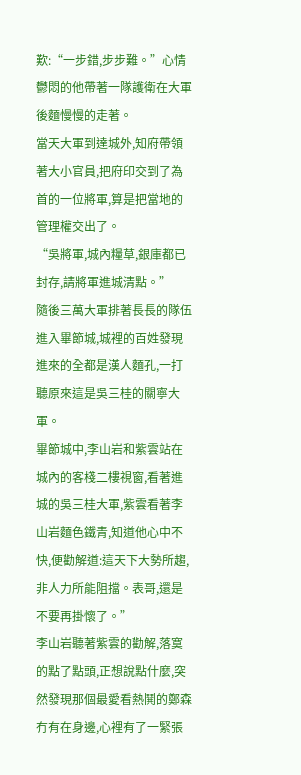歎:“一步錯,步步難。”心情鬱悶的他帶著一隊護衛在大軍後麵慢慢的走著。
當天大軍到達城外,知府帶領著大小官員,把府印交到了為首的一位將軍,算是把當地的管理權交出了。
“吳將軍,城內糧草,銀庫都已封存,請將軍進城清點。”
隨後三萬大軍排著長長的隊伍進入畢節城,城裡的百姓發現進來的全都是漢人麵孔,一打聽原來這是吳三桂的關寧大軍。
畢節城中,李山岩和紫雲站在城內的客棧二樓視窗,看著進城的吳三桂大軍,紫雲看著李山岩麵色鐵青,知道他心中不快,便勸解道:這天下大勢所趨,非人力所能阻擋。表哥,還是不要再掛懷了。”
李山岩聽著紫雲的勸解,落寞的點了點頭,正想說點什麼,突然發現那個最愛看熱鬨的鄭森冇有在身邊,心裡有了一緊張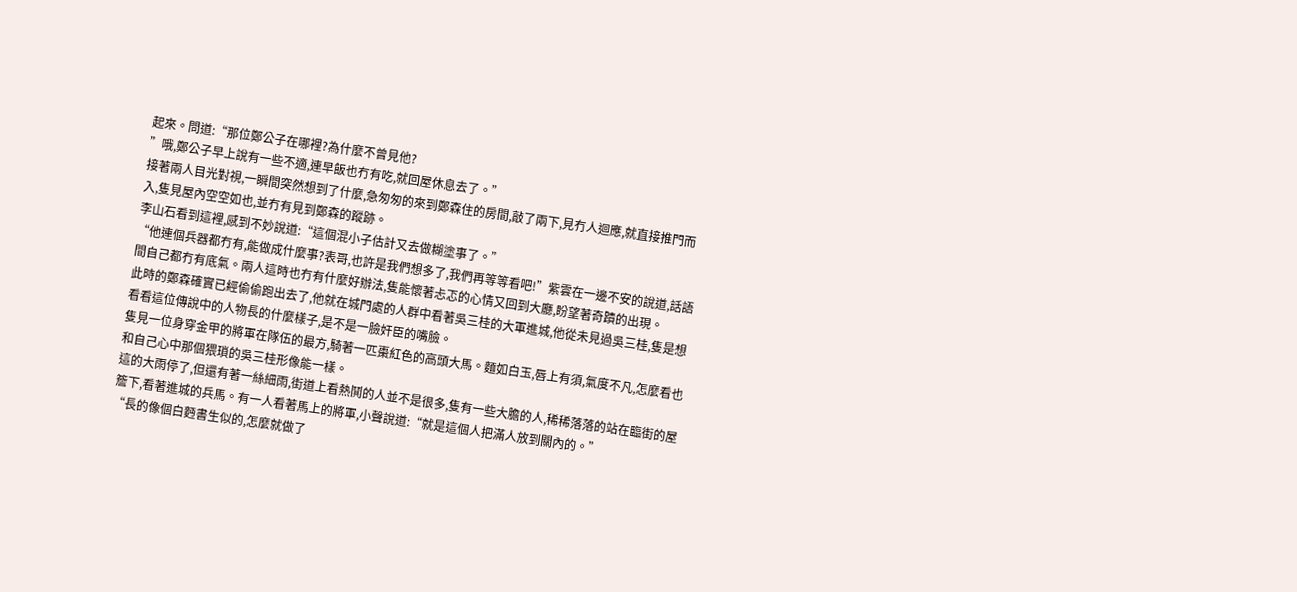起來。問道:“那位鄭公子在哪裡?為什麼不曾見他?
”哦,鄭公子早上說有一些不適,連早飯也冇有吃,就回屋休息去了。”
接著兩人目光對視,一瞬間突然想到了什麼,急匆匆的來到鄭森住的房間,敲了兩下,見冇人迴應,就直接推門而入,隻見屋內空空如也,並冇有見到鄭森的蹤跡。
李山石看到這裡,感到不妙說道:“這個混小子估計又去做糊塗事了。”
“他連個兵器都冇有,能做成什麼事?表哥,也許是我們想多了,我們再等等看吧!”紫雲在一邊不安的說道,話語間自己都冇有底氣。兩人這時也冇有什麼好辦法,隻能懷著忐忑的心情又回到大廳,盼望著奇蹟的出現。
此時的鄭森確實已經偷偷跑出去了,他就在城門處的人群中看著吳三桂的大軍進城,他從未見過吳三桂,隻是想看看這位傳說中的人物長的什麼樣子,是不是一臉奸臣的嘴臉。
隻見一位身穿金甲的將軍在隊伍的最方,騎著一匹棗紅色的高頭大馬。麵如白玉,唇上有須,氣度不凡,怎麼看也和自己心中那個猥瑣的吳三桂形像能一樣。
這的大雨停了,但還有著一絲細雨,街道上看熱鬨的人並不是很多,隻有一些大膽的人,稀稀落落的站在臨街的屋簷下,看著進城的兵馬。有一人看著馬上的將軍,小聲說道:“就是這個人把滿人放到關內的。”
“長的像個白麪書生似的,怎麼就做了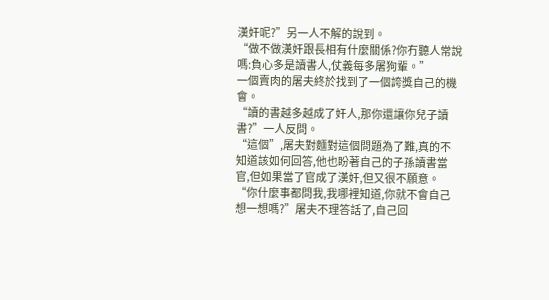漢奸呢?”另一人不解的說到。
“做不做漢奸跟長相有什麼關係?你冇聽人常說嗎:負心多是讀書人,仗義每多屠狗輩。”
一個賣肉的屠夫終於找到了一個誇獎自己的機會。
“讀的書越多越成了奸人,那你還讓你兒子讀書?”一人反問。
“這個”,屠夫對麵對這個問題為了難,真的不知道該如何回答,他也盼著自己的子孫讀書當官,但如果當了官成了漢奸,但又很不願意。
“你什麼事都問我,我哪裡知道,你就不會自己想一想嗎?”屠夫不理答話了,自己回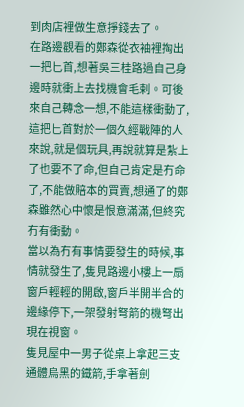到肉店裡做生意掙錢去了。
在路邊觀看的鄭森從衣袖裡掏出一把匕首,想著吳三桂路過自己身邊時就衝上去找機會毛剌。可後來自己轉念一想,不能這樣衝動了,這把匕首對於一個久經戰陣的人來說,就是個玩具,再說就算是紮上了也要不了命,但自己肯定是冇命了,不能做賠本的買賣,想通了的鄭森雖然心中懷是恨意滿滿,但終究冇有衝動。
當以為冇有事情要發生的時候,事情就發生了,隻見路邊小樓上一扇窗戶輕輕的開啟,窗戶半開半合的邊緣停下,一架發射弩箭的機弩出現在視窗。
隻見屋中一男子從桌上拿起三支通體烏黑的鐵箭,手拿著劍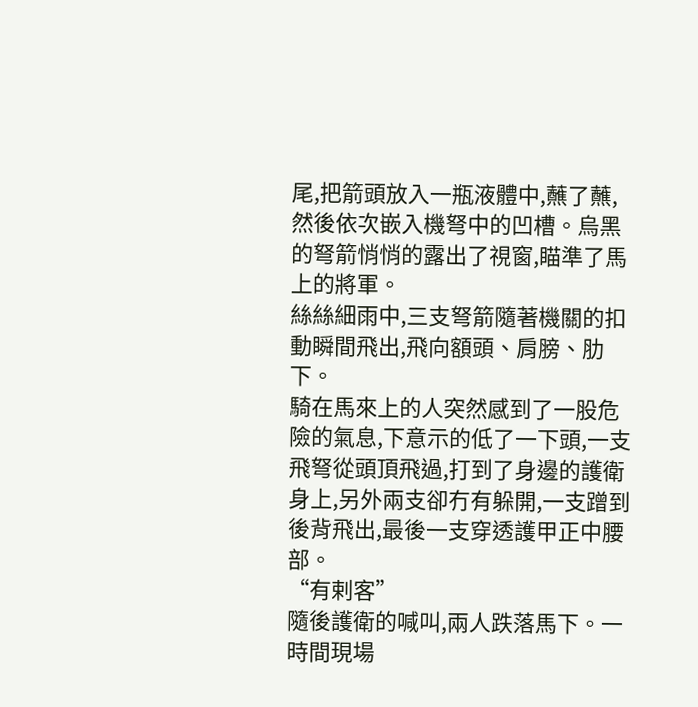尾,把箭頭放入一瓶液體中,蘸了蘸,然後依次嵌入機弩中的凹槽。烏黑的弩箭悄悄的露出了視窗,瞄準了馬上的將軍。
絲絲細雨中,三支弩箭隨著機關的扣動瞬間飛出,飛向額頭、肩膀、肋下。
騎在馬來上的人突然感到了一股危險的氣息,下意示的低了一下頭,一支飛弩從頭頂飛過,打到了身邊的護衛身上,另外兩支卻冇有躲開,一支蹭到後背飛出,最後一支穿透護甲正中腰部。
“有剌客”
隨後護衛的喊叫,兩人跌落馬下。一時間現場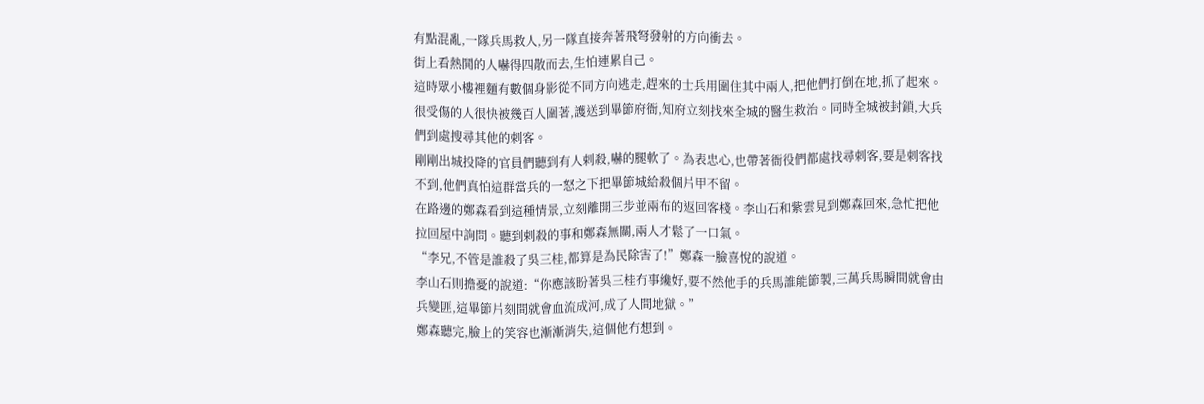有點混亂,一隊兵馬救人,另一隊直接奔著飛弩發射的方向衝去。
街上看熱鬨的人嚇得四散而去,生怕連累自己。
這時眾小樓裡麵有數個身影從不同方向逃走,趕來的士兵用圍住其中兩人,把他們打倒在地,抓了起來。
很受傷的人很快被幾百人圍著,護送到畢節府衙,知府立刻找來全城的醫生救治。同時全城被封鎖,大兵們到處搜尋其他的刺客。
剛剛出城投降的官員們聽到有人剌殺,嚇的腿軟了。為表忠心,也帶著衙役們都處找尋刺客,要是刺客找不到,他們真怕這群當兵的一怒之下把畢節城給殺個片甲不留。
在路邊的鄭森看到這種情景,立刻離開三步並兩布的返回客棧。李山石和紫雲見到鄭森回來,急忙把他拉回屋中詢問。聽到剌殺的事和鄭森無關,兩人才鬆了一口氣。
“李兄,不管是誰殺了吳三桂,都算是為民除害了!”鄭森一臉喜悅的說道。
李山石則擔憂的說道:“你應該盼著吳三桂冇事纔好,要不然他手的兵馬誰能節製,三萬兵馬瞬間就會由兵變匪,這畢節片刻間就會血流成河,成了人間地獄。”
鄭森聽完,臉上的笑容也漸漸消失,這個他冇想到。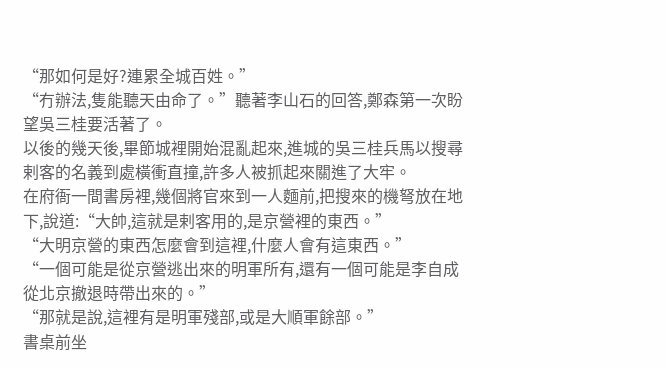“那如何是好?連累全城百姓。”
“冇辦法,隻能聽天由命了。”聽著李山石的回答,鄭森第一次盼望吳三桂要活著了。
以後的幾天後,畢節城裡開始混亂起來,進城的吳三桂兵馬以搜尋剌客的名義到處橫衝直撞,許多人被抓起來關進了大牢。
在府衙一間書房裡,幾個將官來到一人麵前,把搜來的機弩放在地下,說道:“大帥,這就是剌客用的,是京營裡的東西。”
“大明京營的東西怎麼會到這裡,什麼人會有這東西。”
“一個可能是從京營逃出來的明軍所有,還有一個可能是李自成從北京撤退時帶出來的。”
“那就是說,這裡有是明軍殘部,或是大順軍餘部。”
書桌前坐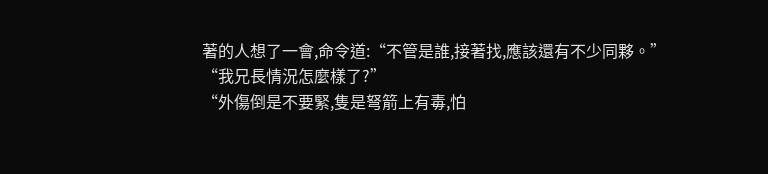著的人想了一會,命令道:“不管是誰,接著找,應該還有不少同夥。”
“我兄長情況怎麼樣了?”
“外傷倒是不要緊,隻是弩箭上有毒,怕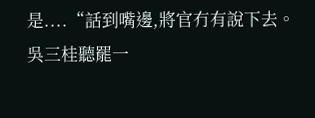是....“話到嘴邊,將官冇有說下去。
吳三桂聽罷一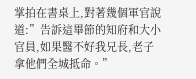掌拍在書桌上,對著幾個軍官說道:”告訴這畢節的知府和大小官員,如果醫不好我兄長,老子拿他們全城抵命。”